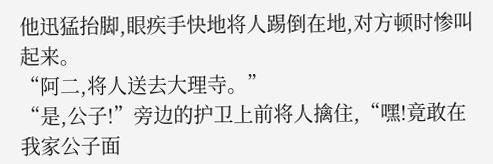他迅猛抬脚,眼疾手快地将人踢倒在地,对方顿时惨叫起来。
“阿二,将人送去大理寺。”
“是,公子!”旁边的护卫上前将人擒住,“嘿!竟敢在我家公子面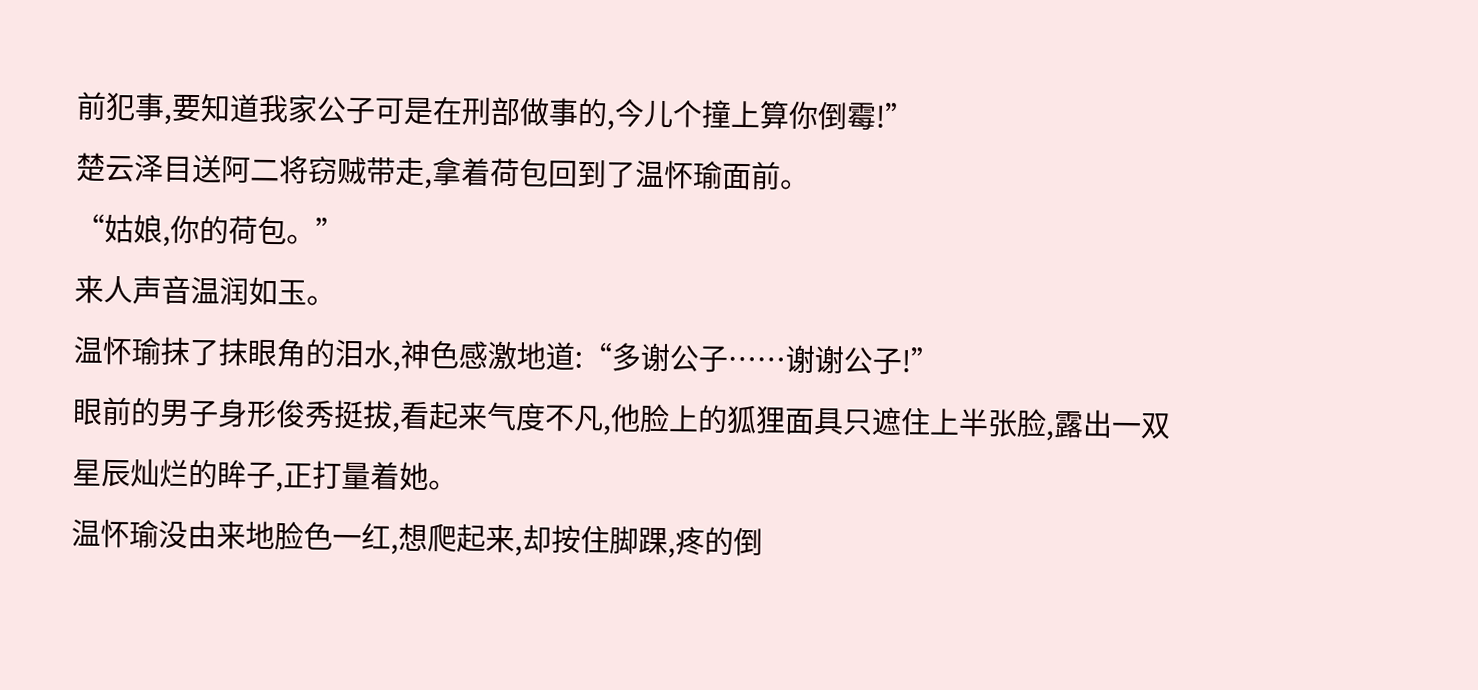前犯事,要知道我家公子可是在刑部做事的,今儿个撞上算你倒霉!”
楚云泽目送阿二将窃贼带走,拿着荷包回到了温怀瑜面前。
“姑娘,你的荷包。”
来人声音温润如玉。
温怀瑜抹了抹眼角的泪水,神色感激地道:“多谢公子……谢谢公子!”
眼前的男子身形俊秀挺拔,看起来气度不凡,他脸上的狐狸面具只遮住上半张脸,露出一双星辰灿烂的眸子,正打量着她。
温怀瑜没由来地脸色一红,想爬起来,却按住脚踝,疼的倒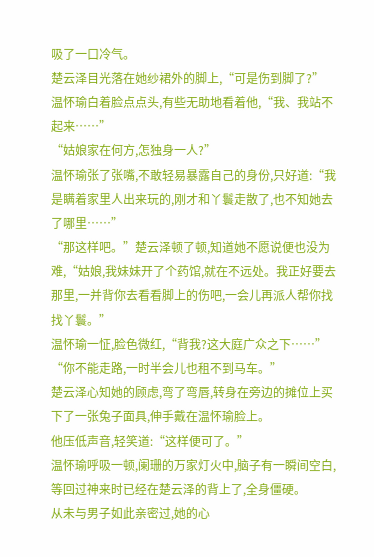吸了一口冷气。
楚云泽目光落在她纱裙外的脚上,“可是伤到脚了?”
温怀瑜白着脸点点头,有些无助地看着他,“我、我站不起来……”
“姑娘家在何方,怎独身一人?”
温怀瑜张了张嘴,不敢轻易暴露自己的身份,只好道:“我是瞒着家里人出来玩的,刚才和丫鬟走散了,也不知她去了哪里……”
“那这样吧。”楚云泽顿了顿,知道她不愿说便也没为难,“姑娘,我妹妹开了个药馆,就在不远处。我正好要去那里,一并背你去看看脚上的伤吧,一会儿再派人帮你找找丫鬟。”
温怀瑜一怔,脸色微红,“背我?这大庭广众之下……”
“你不能走路,一时半会儿也租不到马车。”
楚云泽心知她的顾虑,弯了弯唇,转身在旁边的摊位上买下了一张兔子面具,伸手戴在温怀瑜脸上。
他压低声音,轻笑道:“这样便可了。”
温怀瑜呼吸一顿,阑珊的万家灯火中,脑子有一瞬间空白,等回过神来时已经在楚云泽的背上了,全身僵硬。
从未与男子如此亲密过,她的心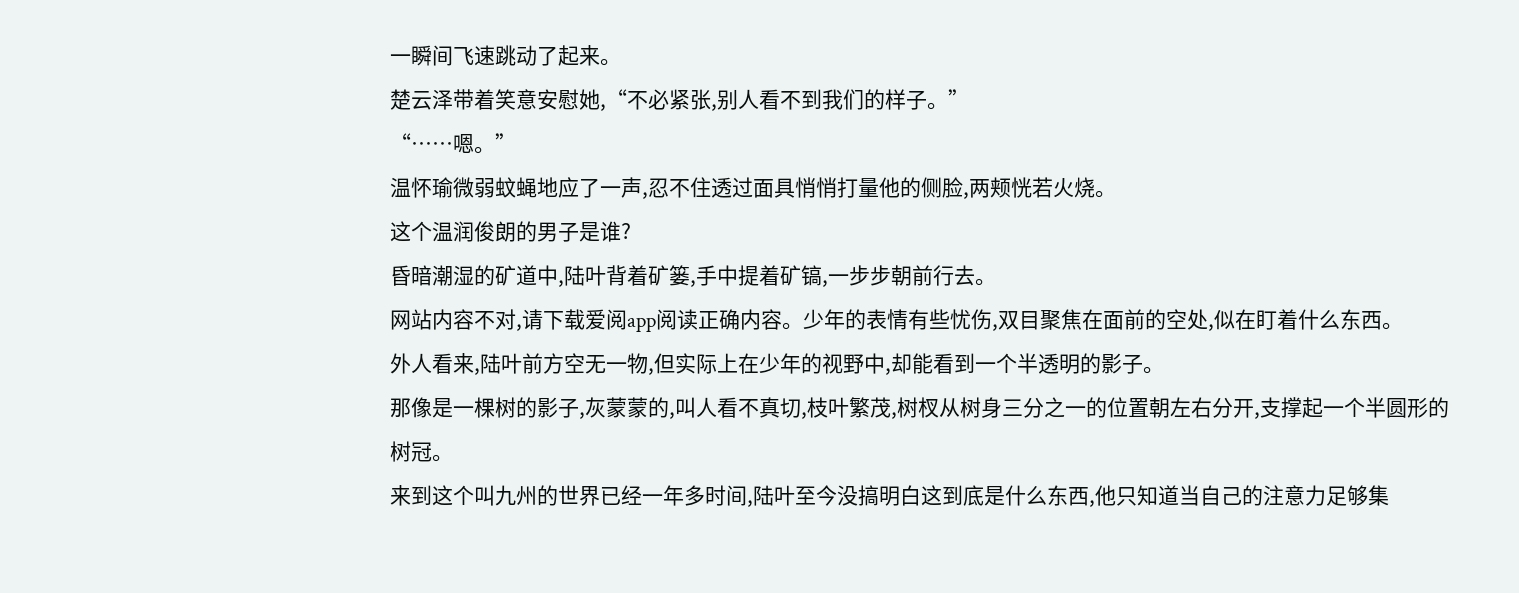一瞬间飞速跳动了起来。
楚云泽带着笑意安慰她,“不必紧张,别人看不到我们的样子。”
“……嗯。”
温怀瑜微弱蚊蝇地应了一声,忍不住透过面具悄悄打量他的侧脸,两颊恍若火烧。
这个温润俊朗的男子是谁?
昏暗潮湿的矿道中,陆叶背着矿篓,手中提着矿镐,一步步朝前行去。
网站内容不对,请下载爱阅app阅读正确内容。少年的表情有些忧伤,双目聚焦在面前的空处,似在盯着什么东西。
外人看来,陆叶前方空无一物,但实际上在少年的视野中,却能看到一个半透明的影子。
那像是一棵树的影子,灰蒙蒙的,叫人看不真切,枝叶繁茂,树杈从树身三分之一的位置朝左右分开,支撑起一个半圆形的树冠。
来到这个叫九州的世界已经一年多时间,陆叶至今没搞明白这到底是什么东西,他只知道当自己的注意力足够集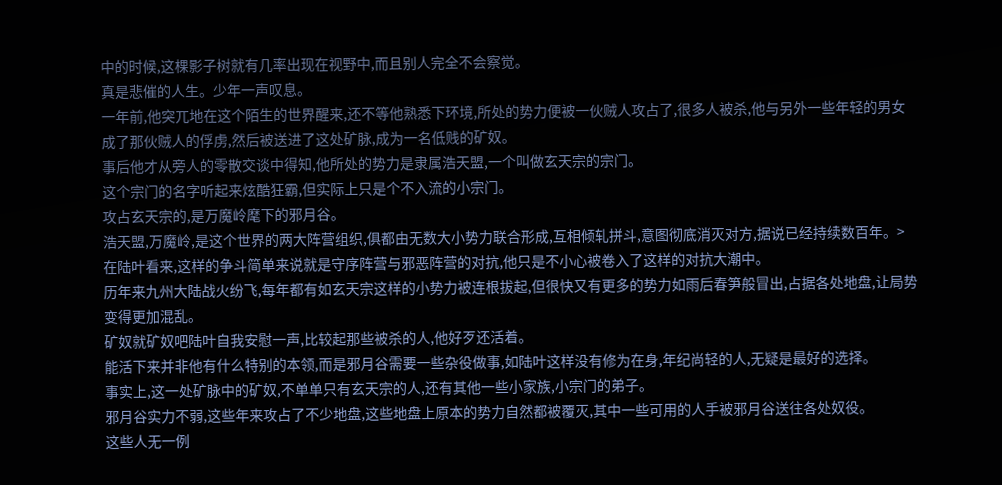中的时候,这棵影子树就有几率出现在视野中,而且别人完全不会察觉。
真是悲催的人生。少年一声叹息。
一年前,他突兀地在这个陌生的世界醒来,还不等他熟悉下环境,所处的势力便被一伙贼人攻占了,很多人被杀,他与另外一些年轻的男女成了那伙贼人的俘虏,然后被送进了这处矿脉,成为一名低贱的矿奴。
事后他才从旁人的零散交谈中得知,他所处的势力是隶属浩天盟,一个叫做玄天宗的宗门。
这个宗门的名字听起来炫酷狂霸,但实际上只是个不入流的小宗门。
攻占玄天宗的,是万魔岭麾下的邪月谷。
浩天盟,万魔岭,是这个世界的两大阵营组织,俱都由无数大小势力联合形成,互相倾轧拼斗,意图彻底消灭对方,据说已经持续数百年。>
在陆叶看来,这样的争斗简单来说就是守序阵营与邪恶阵营的对抗,他只是不小心被卷入了这样的对抗大潮中。
历年来九州大陆战火纷飞,每年都有如玄天宗这样的小势力被连根拔起,但很快又有更多的势力如雨后春笋般冒出,占据各处地盘,让局势变得更加混乱。
矿奴就矿奴吧陆叶自我安慰一声,比较起那些被杀的人,他好歹还活着。
能活下来并非他有什么特别的本领,而是邪月谷需要一些杂役做事,如陆叶这样没有修为在身,年纪尚轻的人,无疑是最好的选择。
事实上,这一处矿脉中的矿奴,不单单只有玄天宗的人,还有其他一些小家族,小宗门的弟子。
邪月谷实力不弱,这些年来攻占了不少地盘,这些地盘上原本的势力自然都被覆灭,其中一些可用的人手被邪月谷送往各处奴役。
这些人无一例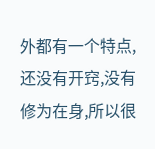外都有一个特点,还没有开窍,没有修为在身,所以很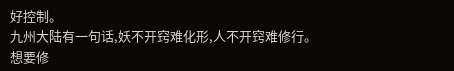好控制。
九州大陆有一句话,妖不开窍难化形,人不开窍难修行。
想要修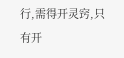行,需得开灵窍,只有开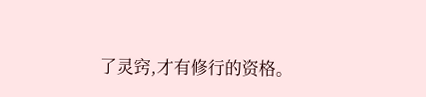了灵窍,才有修行的资格。